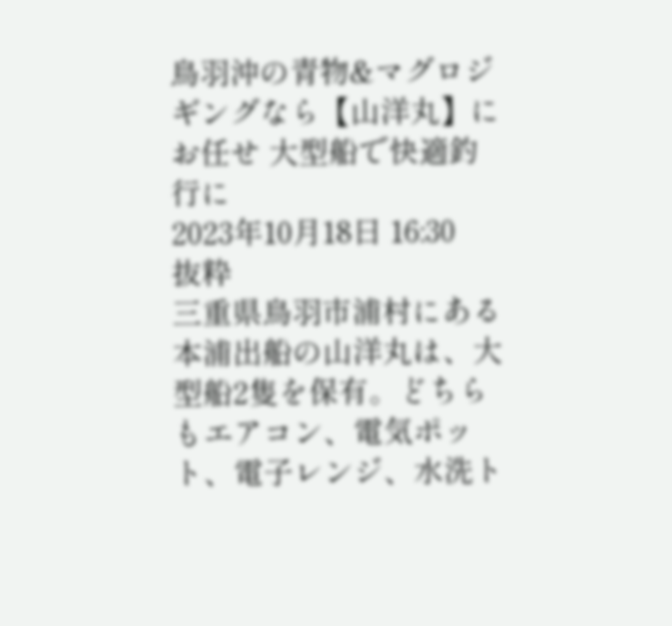鳥羽沖の青物&マグロジギングなら【山洋丸】にお任せ 大型船で快適釣行に
2023年10月18日 16:30
抜粋
三重県鳥羽市浦村にある本浦出船の山洋丸は、大型船2隻を保有。どちらもエアコン、電気ポット、電子レンジ、水洗ト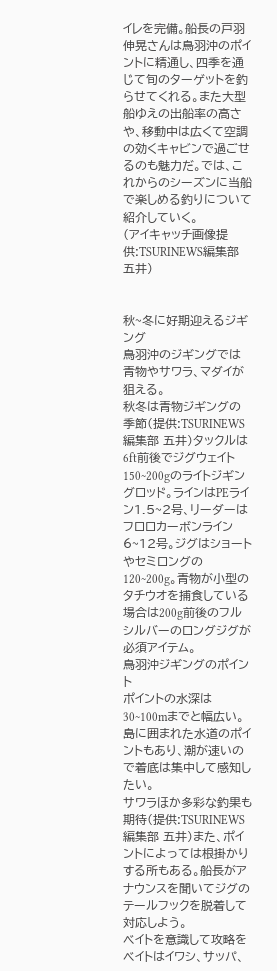イレを完備。船長の戸羽伸晃さんは鳥羽沖のポイントに精通し、四季を通じて旬のターゲットを釣らせてくれる。また大型船ゆえの出船率の高さや、移動中は広くて空調の効くキャビンで過ごせるのも魅力だ。では、これからのシーズンに当船で楽しめる釣りについて紹介していく。
(アイキャッチ画像提供:TSURINEWS編集部 五井)


秋~冬に好期迎えるジギング
鳥羽沖のジギングでは青物やサワラ、マダイが狙える。
秋冬は青物ジギングの季節(提供:TSURINEWS編集部 五井)タックルは6ft前後でジグウェイト150~200gのライトジギングロッド。ラインはPEライン1.5~2号、リーダーはフロロカーボンライン6~12号。ジグはショートやセミロングの120~200g。青物が小型のタチウオを捕食している場合は200g前後のフルシルバーのロングジグが必須アイテム。
鳥羽沖ジギングのポイント
ポイントの水深は30~100mまでと幅広い。島に囲まれた水道のポイントもあり、潮が速いので着底は集中して感知したい。
サワラほか多彩な釣果も期待(提供:TSURINEWS編集部 五井)また、ポイントによっては根掛かりする所もある。船長がアナウンスを聞いてジグのテールフックを脱着して対応しよう。
ベイトを意識して攻略を
ベイトはイワシ、サッパ、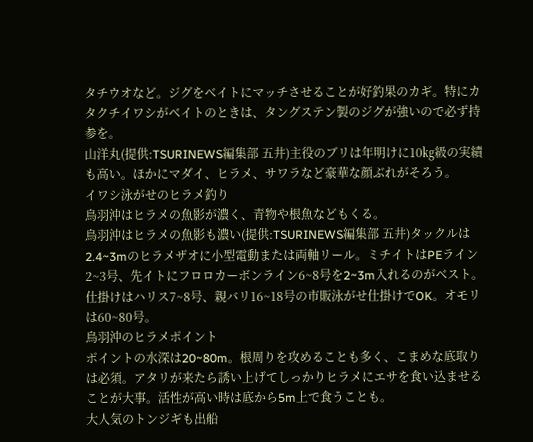タチウオなど。ジグをベイトにマッチさせることが好釣果のカギ。特にカタクチイワシがベイトのときは、タングステン製のジグが強いので必ず持参を。
山洋丸(提供:TSURINEWS編集部 五井)主役のブリは年明けに10㎏級の実績も高い。ほかにマダイ、ヒラメ、サワラなど豪華な顔ぶれがそろう。
イワシ泳がせのヒラメ釣り
鳥羽沖はヒラメの魚影が濃く、青物や根魚などもくる。
鳥羽沖はヒラメの魚影も濃い(提供:TSURINEWS編集部 五井)タックルは2.4~3mのヒラメザオに小型電動または両軸リール。ミチイトはPEライン2~3号、先イトにフロロカーボンライン6~8号を2~3m入れるのがベスト。
仕掛けはハリス7~8号、親バリ16~18号の市販泳がせ仕掛けでOK。オモリは60~80号。
鳥羽沖のヒラメポイント
ポイントの水深は20~80m。根周りを攻めることも多く、こまめな底取りは必須。アタリが来たら誘い上げてしっかりヒラメにエサを食い込ませることが大事。活性が高い時は底から5m上で食うことも。
大人気のトンジギも出船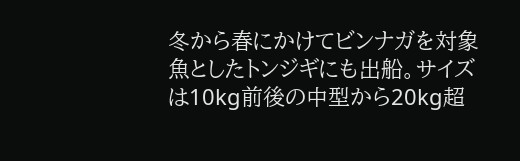冬から春にかけてビンナガを対象魚としたトンジギにも出船。サイズは10kg前後の中型から20kg超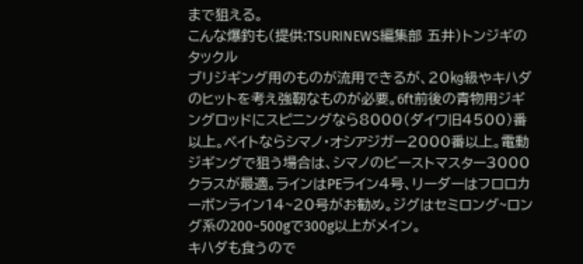まで狙える。
こんな爆釣も(提供:TSURINEWS編集部 五井)トンジギのタックル
ブリジギング用のものが流用できるが、20㎏級やキハダのヒットを考え強靭なものが必要。6ft前後の青物用ジギングロッドにスピニングなら8000(ダイワ旧4500)番以上。ベイトならシマノ・オシアジガー2000番以上。電動ジギングで狙う場合は、シマノのビーストマスター3000クラスが最適。ラインはPEライン4号、リーダーはフロロカーボンライン14~20号がお勧め。ジグはセミロング~ロング系の200~500gで300g以上がメイン。
キハダも食うので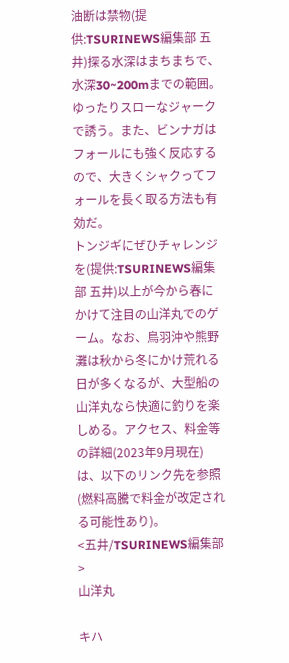油断は禁物(提供:TSURINEWS編集部 五井)探る水深はまちまちで、水深30~200mまでの範囲。ゆったりスローなジャークで誘う。また、ビンナガはフォールにも強く反応するので、大きくシャクってフォールを長く取る方法も有効だ。
トンジギにぜひチャレンジを(提供:TSURINEWS編集部 五井)以上が今から春にかけて注目の山洋丸でのゲーム。なお、鳥羽沖や熊野灘は秋から冬にかけ荒れる日が多くなるが、大型船の山洋丸なら快適に釣りを楽しめる。アクセス、料金等の詳細(2023年9月現在)は、以下のリンク先を参照(燃料高騰で料金が改定される可能性あり)。
<五井/TSURINEWS編集部>
山洋丸

キハ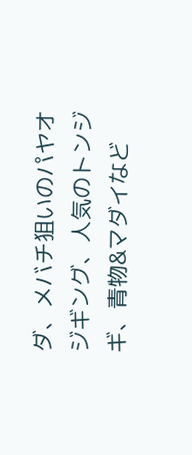ダ、メバチ狙いのパヤオジギング、人気のトンジギ、青物&マダイなど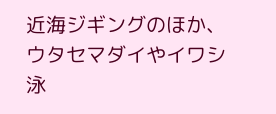近海ジギングのほか、ウタセマダイやイワシ泳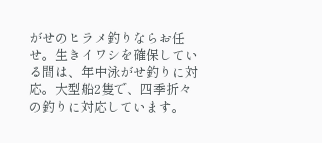がせのヒラメ釣りならお任せ。生きイワシを確保している間は、年中泳がせ釣りに対応。大型船2隻で、四季折々の釣りに対応しています。